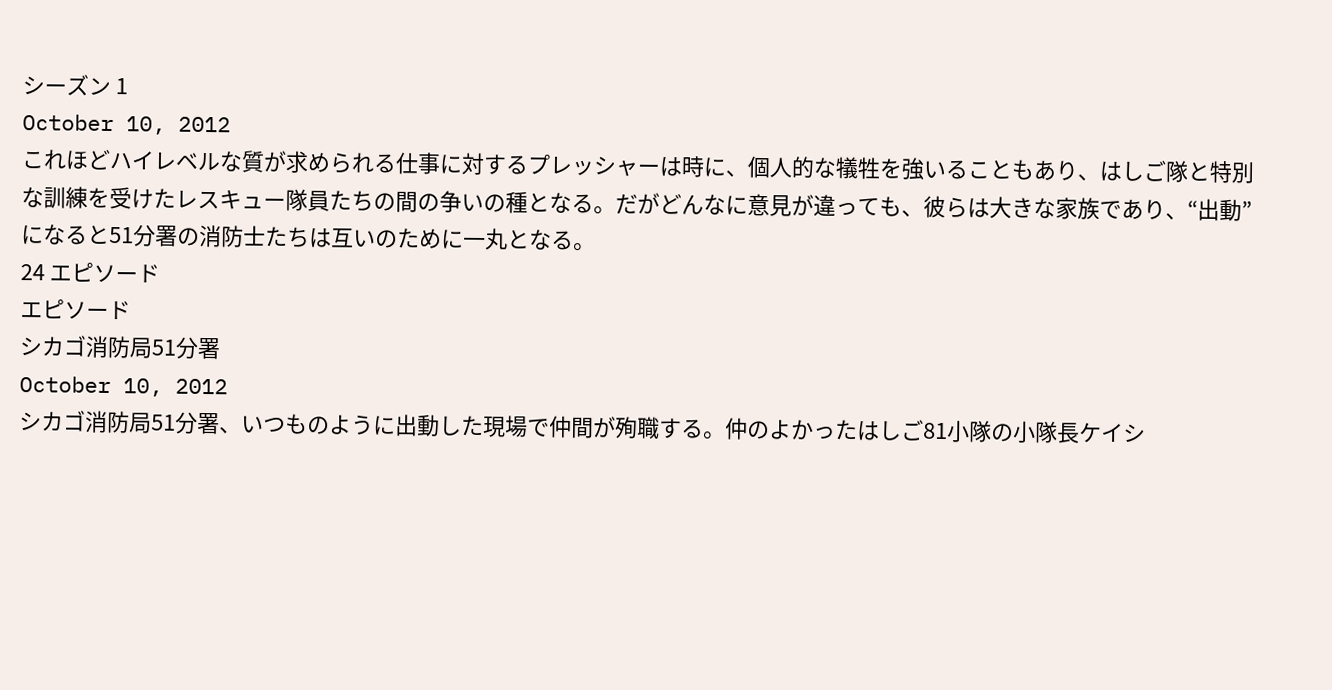シーズン 1
October 10, 2012
これほどハイレベルな質が求められる仕事に対するプレッシャーは時に、個人的な犠牲を強いることもあり、はしご隊と特別な訓練を受けたレスキュー隊員たちの間の争いの種となる。だがどんなに意見が違っても、彼らは大きな家族であり、“出動”になると51分署の消防士たちは互いのために一丸となる。
24 エピソード
エピソード
シカゴ消防局51分署
October 10, 2012
シカゴ消防局51分署、いつものように出動した現場で仲間が殉職する。仲のよかったはしご81小隊の小隊長ケイシ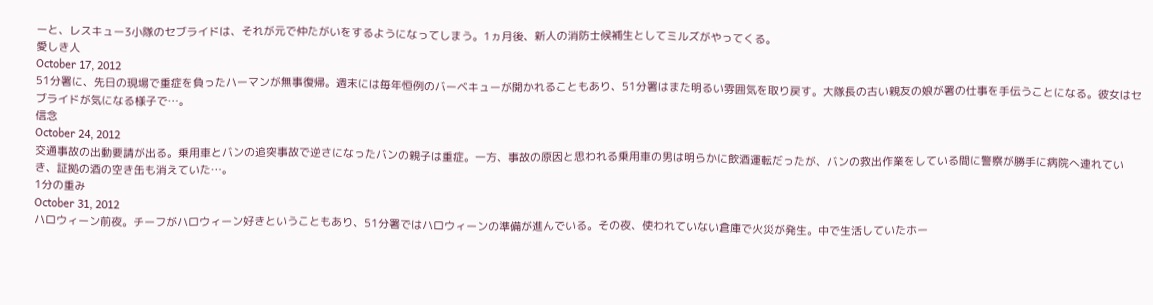ーと、レスキュー3小隊のセブライドは、それが元で仲たがいをするようになってしまう。1ヵ月後、新人の消防士候補生としてミルズがやってくる。
愛しき人
October 17, 2012
51分署に、先日の現場で重症を負ったハーマンが無事復帰。週末には毎年恒例のバーベキューが開かれることもあり、51分署はまた明るい雰囲気を取り戻す。大隊長の古い親友の娘が署の仕事を手伝うことになる。彼女はセブライドが気になる様子で…。
信念
October 24, 2012
交通事故の出動要請が出る。乗用車とバンの追突事故で逆さになったバンの親子は重症。一方、事故の原因と思われる乗用車の男は明らかに飲酒運転だったが、バンの救出作業をしている間に警察が勝手に病院へ連れていき、証拠の酒の空き缶も消えていた…。
1分の重み
October 31, 2012
ハロウィーン前夜。チーフがハロウィーン好きということもあり、51分署ではハロウィーンの準備が進んでいる。その夜、使われていない倉庫で火災が発生。中で生活していたホー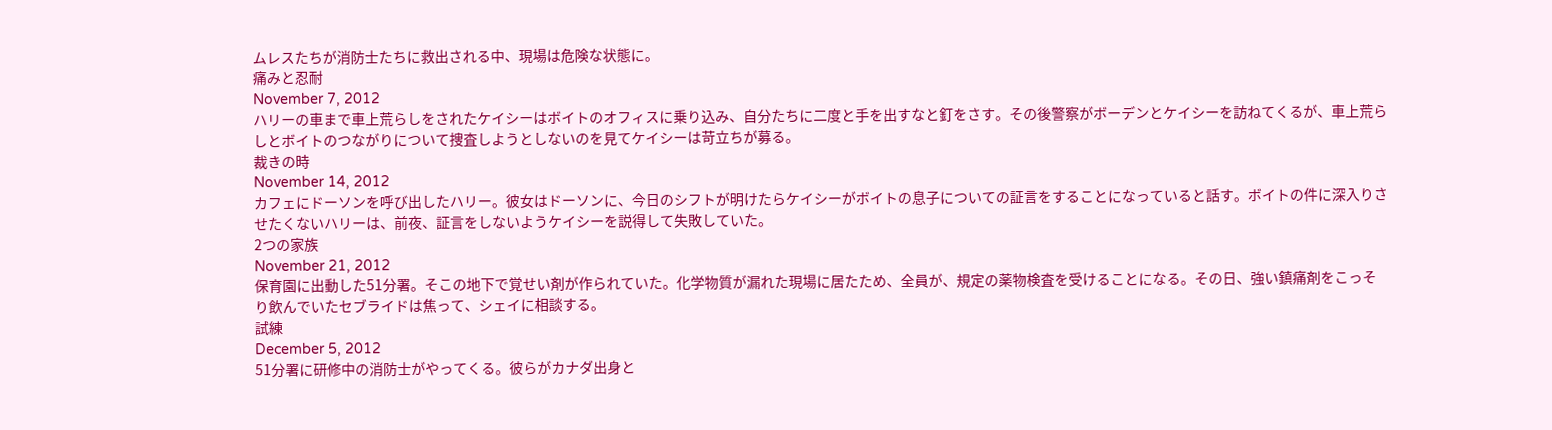ムレスたちが消防士たちに救出される中、現場は危険な状態に。
痛みと忍耐
November 7, 2012
ハリーの車まで車上荒らしをされたケイシーはボイトのオフィスに乗り込み、自分たちに二度と手を出すなと釘をさす。その後警察がボーデンとケイシーを訪ねてくるが、車上荒らしとボイトのつながりについて捜査しようとしないのを見てケイシーは苛立ちが募る。
裁きの時
November 14, 2012
カフェにドーソンを呼び出したハリー。彼女はドーソンに、今日のシフトが明けたらケイシーがボイトの息子についての証言をすることになっていると話す。ボイトの件に深入りさせたくないハリーは、前夜、証言をしないようケイシーを説得して失敗していた。
2つの家族
November 21, 2012
保育園に出動した51分署。そこの地下で覚せい剤が作られていた。化学物質が漏れた現場に居たため、全員が、規定の薬物検査を受けることになる。その日、強い鎮痛剤をこっそり飲んでいたセブライドは焦って、シェイに相談する。
試練
December 5, 2012
51分署に研修中の消防士がやってくる。彼らがカナダ出身と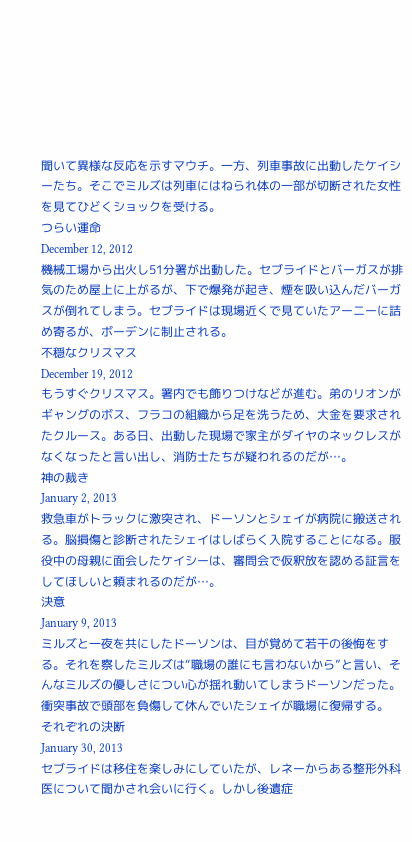聞いて異様な反応を示すマウチ。一方、列車事故に出動したケイシーたち。そこでミルズは列車にはねられ体の一部が切断された女性を見てひどくショックを受ける。
つらい運命
December 12, 2012
機械工場から出火し51分署が出動した。セブライドとバーガスが排気のため屋上に上がるが、下で爆発が起き、煙を吸い込んだバーガスが倒れてしまう。セブライドは現場近くで見ていたアーニーに詰め寄るが、ボーデンに制止される。
不穏なクリスマス
December 19, 2012
もうすぐクリスマス。署内でも飾りつけなどが進む。弟のリオンがギャングのボス、フラコの組織から足を洗うため、大金を要求されたクルース。ある日、出動した現場で家主がダイヤのネックレスがなくなったと言い出し、消防士たちが疑われるのだが…。
神の裁き
January 2, 2013
救急車がトラックに激突され、ドーソンとシェイが病院に搬送される。脳損傷と診断されたシェイはしばらく入院することになる。服役中の母親に面会したケイシーは、審問会で仮釈放を認める証言をしてほしいと頼まれるのだが…。
決意
January 9, 2013
ミルズと一夜を共にしたドーソンは、目が覚めて若干の後悔をする。それを察したミルズは“職場の誰にも言わないから”と言い、そんなミルズの優しさについ心が揺れ動いてしまうドーソンだった。衝突事故で頭部を負傷して休んでいたシェイが職場に復帰する。
それぞれの決断
January 30, 2013
セブライドは移住を楽しみにしていたが、レネーからある整形外科医について聞かされ会いに行く。しかし後遺症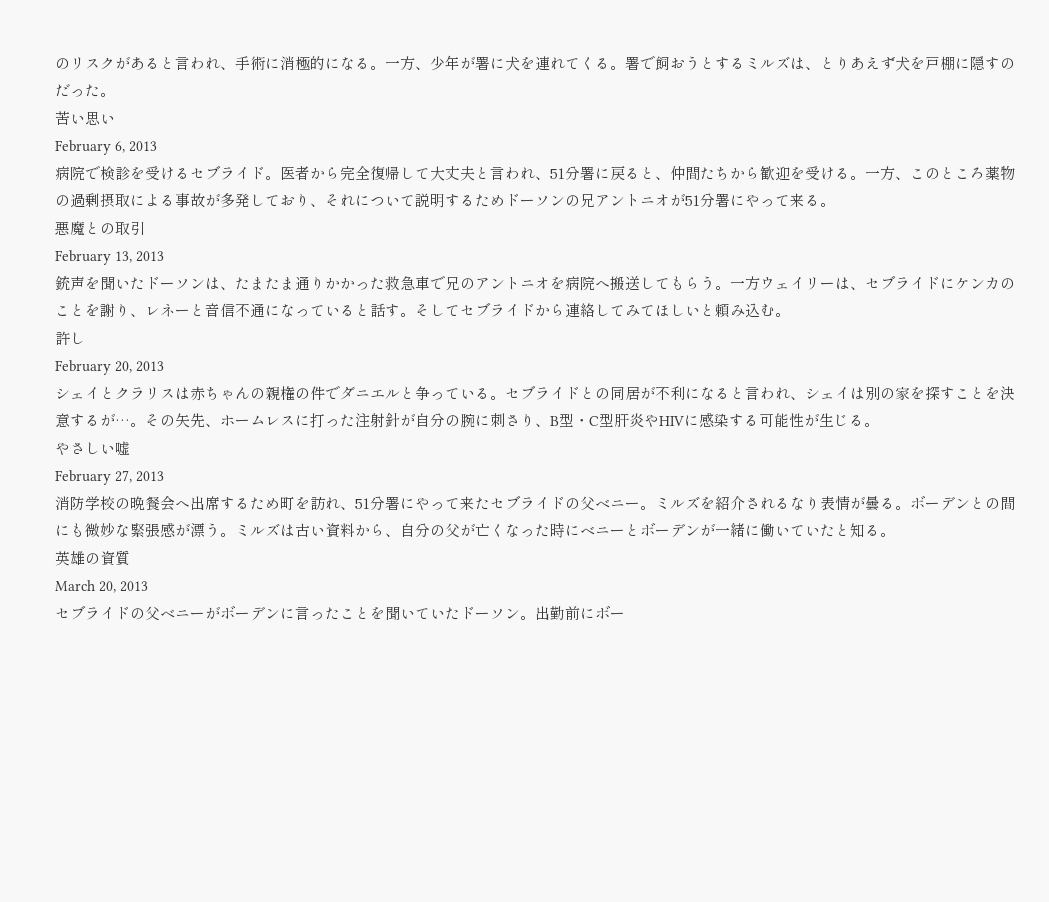のリスクがあると言われ、手術に消極的になる。一方、少年が署に犬を連れてくる。署で飼おうとするミルズは、とりあえず犬を戸棚に隠すのだった。
苦い思い
February 6, 2013
病院で検診を受けるセブライド。医者から完全復帰して大丈夫と言われ、51分署に戻ると、仲間たちから歓迎を受ける。一方、このところ薬物の過剰摂取による事故が多発しており、それについて説明するためドーソンの兄アントニオが51分署にやって来る。
悪魔との取引
February 13, 2013
銃声を聞いたドーソンは、たまたま通りかかった救急車で兄のアントニオを病院へ搬送してもらう。一方ウェイリーは、セブライドにケンカのことを謝り、レネーと音信不通になっていると話す。そしてセブライドから連絡してみてほしいと頼み込む。
許し
February 20, 2013
シェイとクラリスは赤ちゃんの親権の件でダニエルと争っている。セブライドとの同居が不利になると言われ、シェイは別の家を探すことを決意するが…。その矢先、ホームレスに打った注射針が自分の腕に刺さり、B型・C型肝炎やHIVに感染する可能性が生じる。
やさしい嘘
February 27, 2013
消防学校の晩餐会へ出席するため町を訪れ、51分署にやって来たセブライドの父ベニー。ミルズを紹介されるなり表情が曇る。ボーデンとの間にも微妙な緊張感が漂う。ミルズは古い資料から、自分の父が亡くなった時にベニーとボーデンが一緒に働いていたと知る。
英雄の資質
March 20, 2013
セブライドの父ベニーがボーデンに言ったことを聞いていたドーソン。出勤前にボー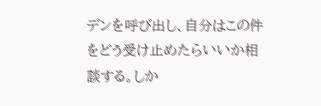デンを呼び出し、自分はこの件をどう受け止めたらいいか相談する。しか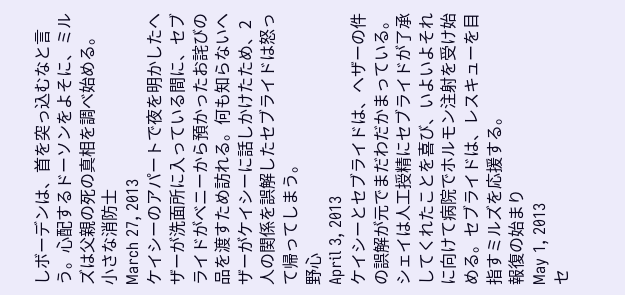しボーデンは、首を突っ込むなと言う。心配するドーソンをよそに、ミルズは父親の死の真相を調べ始める。
小さな消防士
March 27, 2013
ケイシーのアパートで夜を明かしたヘザーが洗面所に入っている間に、セブライドがベニーから預かったお詫びの品を渡すため訪れる。何も知らないヘザーがケイシーに話しかけたため、2人の関係を誤解したセブライドは怒って帰ってしまう。
野心
April 3, 2013
ケイシーとセブライドは、ヘザーの件の誤解が元でまだわだかまっている。シェイは人工授精にセブライドが了承してくれたことを喜び、いよいよそれに向けて病院でホルモン注射を受け始める。セブライドは、レスキューを目指すミルズを応援する。
報復の始まり
May 1, 2013
セ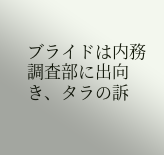ブライドは内務調査部に出向き、タラの訴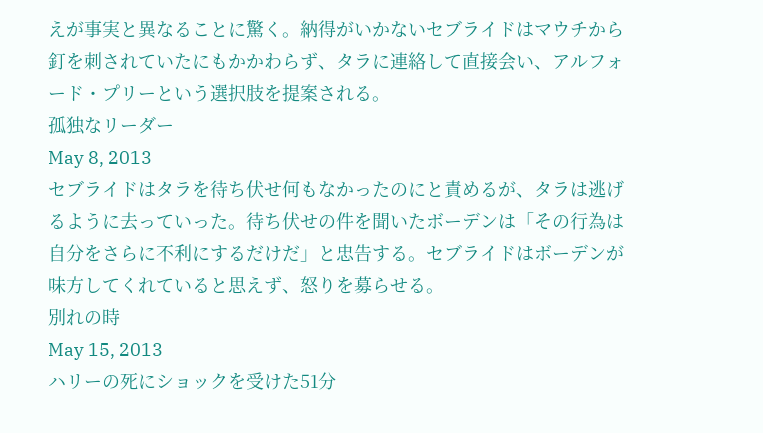えが事実と異なることに驚く。納得がいかないセブライドはマウチから釘を刺されていたにもかかわらず、タラに連絡して直接会い、アルフォード・プリーという選択肢を提案される。
孤独なリーダー
May 8, 2013
セブライドはタラを待ち伏せ何もなかったのにと責めるが、タラは逃げるように去っていった。待ち伏せの件を聞いたボーデンは「その行為は自分をさらに不利にするだけだ」と忠告する。セブライドはボーデンが味方してくれていると思えず、怒りを募らせる。
別れの時
May 15, 2013
ハリーの死にショックを受けた51分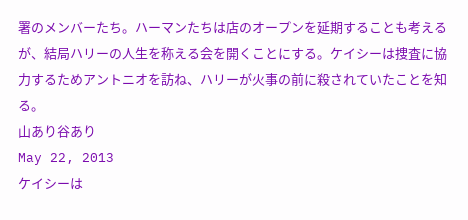署のメンバーたち。ハーマンたちは店のオープンを延期することも考えるが、結局ハリーの人生を称える会を開くことにする。ケイシーは捜査に協力するためアントニオを訪ね、ハリーが火事の前に殺されていたことを知る。
山あり谷あり
May 22, 2013
ケイシーは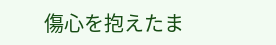傷心を抱えたま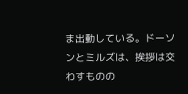ま出動している。ドーソンとミルズは、挨拶は交わすものの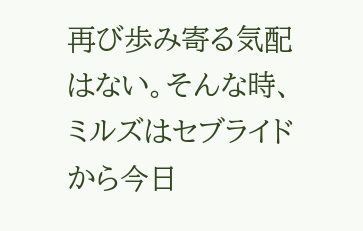再び歩み寄る気配はない。そんな時、ミルズはセブライドから今日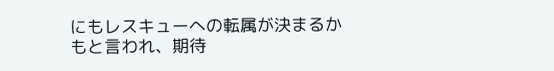にもレスキューへの転属が決まるかもと言われ、期待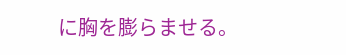に胸を膨らませる。